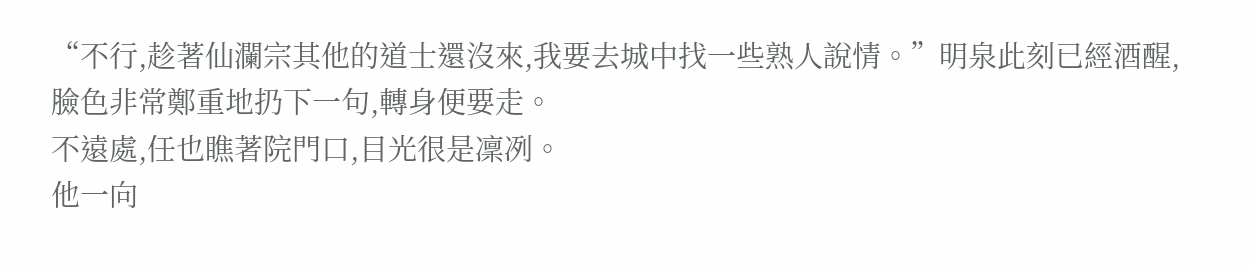“不行,趁著仙瀾宗其他的道士還沒來,我要去城中找一些熟人說情。”明泉此刻已經酒醒,臉色非常鄭重地扔下一句,轉身便要走。
不遠處,任也瞧著院門口,目光很是凜冽。
他一向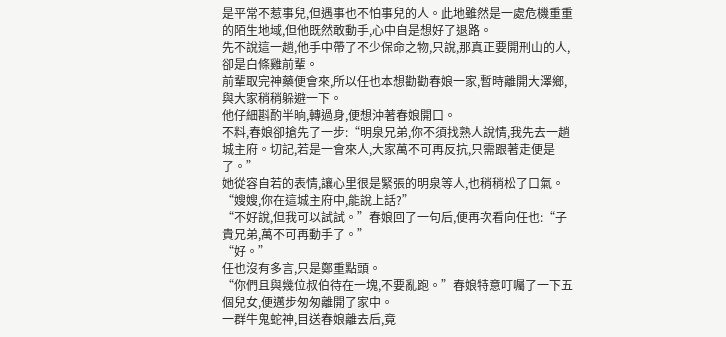是平常不惹事兒,但遇事也不怕事兒的人。此地雖然是一處危機重重的陌生地域,但他既然敢動手,心中自是想好了退路。
先不說這一趟,他手中帶了不少保命之物,只說,那真正要開刑山的人,卻是白條雞前輩。
前輩取完神藥便會來,所以任也本想勸勸春娘一家,暫時離開大澤鄉,與大家稍稍躲避一下。
他仔細斟酌半晌,轉過身,便想沖著春娘開口。
不料,春娘卻搶先了一步:“明泉兄弟,你不須找熟人說情,我先去一趟城主府。切記,若是一會來人,大家萬不可再反抗,只需跟著走便是了。”
她從容自若的表情,讓心里很是緊張的明泉等人,也稍稍松了口氣。
“嫂嫂,你在這城主府中,能說上話?”
“不好說,但我可以試試。”春娘回了一句后,便再次看向任也:“子貴兄弟,萬不可再動手了。”
“好。”
任也沒有多言,只是鄭重點頭。
“你們且與幾位叔伯待在一塊,不要亂跑。”春娘特意叮囑了一下五個兒女,便邁步匆匆離開了家中。
一群牛鬼蛇神,目送春娘離去后,竟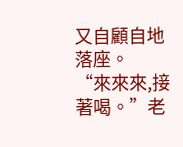又自顧自地落座。
“來來來,接著喝。”老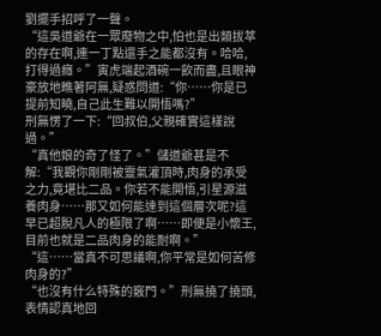劉擺手招呼了一聲。
“這吳道爺在一眾廢物之中,怕也是出類拔萃的存在啊,連一丁點還手之能都沒有。哈哈,打得過癮。”寅虎端起酒碗一飲而盡,且眼神豪放地瞧著阿無,疑惑問道:“你……你是已提前知曉,自己此生難以開悟嗎?”
刑無愣了一下:“回叔伯,父親確實這樣說過。”
“真他娘的奇了怪了。”儲道爺甚是不解:“我觀你剛剛被靈氣灌頂時,肉身的承受之力,竟堪比二品。你若不能開悟,引星源滋養肉身……那又如何能達到這個層次呢?這早已超脫凡人的極限了啊……即便是小懷王,目前也就是二品肉身的能耐啊。”
“這……當真不可思議啊,你平常是如何苦修肉身的?”
“也沒有什么特殊的竅門。”刑無撓了撓頭,表情認真地回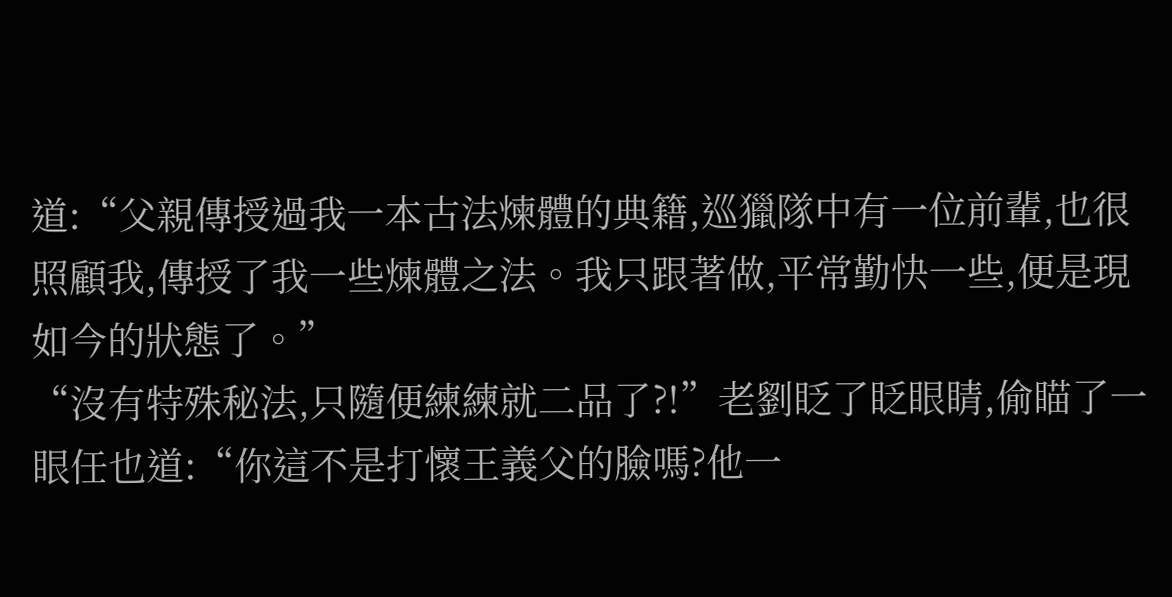道:“父親傳授過我一本古法煉體的典籍,巡獵隊中有一位前輩,也很照顧我,傳授了我一些煉體之法。我只跟著做,平常勤快一些,便是現如今的狀態了。”
“沒有特殊秘法,只隨便練練就二品了?!”老劉眨了眨眼睛,偷瞄了一眼任也道:“你這不是打懷王義父的臉嗎?他一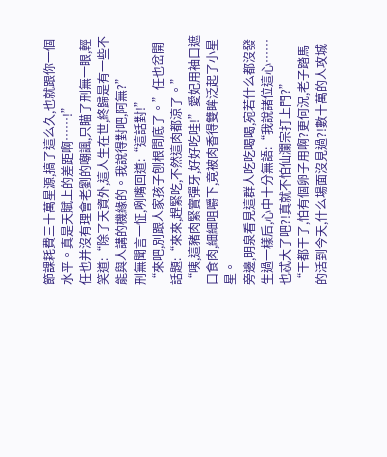節課耗費三十萬星源,搞了這么久,也就跟你一個水平。真是天賦上的差距啊……!”
任也并沒有理會老劉的嘲諷,只瞄了刑無一眼,輕笑道:“除了天資外,這人生在世,終歸是有一些不能與人講的機緣的。我說得對吧,阿無?”
刑無聞言一怔,咧嘴回道:“這話對!”
“來吧,別跟人家孩子刨根問底了。”任也岔開話題:“來來,趕緊吃,不然這肉都涼了。”
“咦,這豬肉緊實彈牙,好好吃哇!”愛妃用袖口遮口食肉,細細咀嚼下,竟被肉香得雙眸泛起了小星星。
旁邊,明泉看見這群人吃吃喝喝,宛若什么都沒發生過一樣后,心中十分無語:“我說諸位這心……也忒大了吧?!真就不怕仙瀾宗打上門?”
“干都干了,怕有個卵子用啊?更何況,老子踏馬的活到今天,什么場面沒見過?!數十萬的人攻城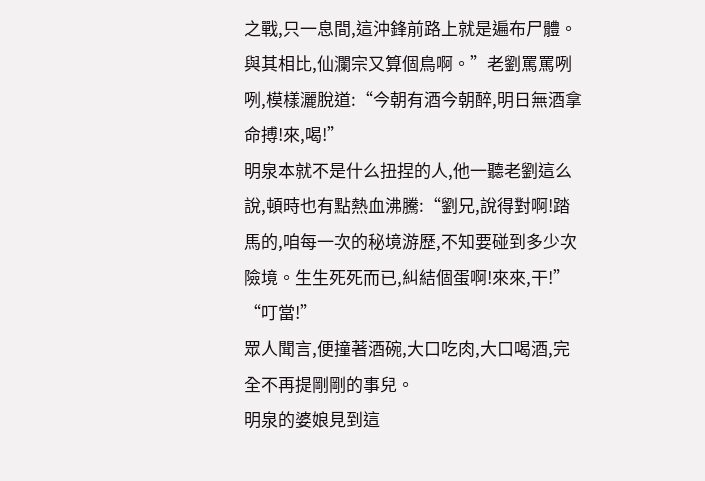之戰,只一息間,這沖鋒前路上就是遍布尸體。與其相比,仙瀾宗又算個鳥啊。”老劉罵罵咧咧,模樣灑脫道:“今朝有酒今朝醉,明日無酒拿命搏!來,喝!”
明泉本就不是什么扭捏的人,他一聽老劉這么說,頓時也有點熱血沸騰:“劉兄,說得對啊!踏馬的,咱每一次的秘境游歷,不知要碰到多少次險境。生生死死而已,糾結個蛋啊!來來,干!”
“叮當!”
眾人聞言,便撞著酒碗,大口吃肉,大口喝酒,完全不再提剛剛的事兒。
明泉的婆娘見到這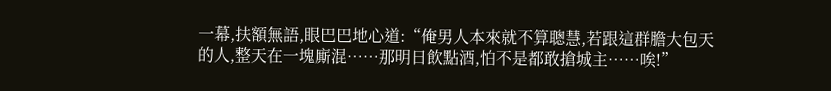一幕,扶額無語,眼巴巴地心道:“俺男人本來就不算聰慧,若跟這群膽大包天的人,整天在一塊廝混……那明日飲點酒,怕不是都敢搶城主……唉!”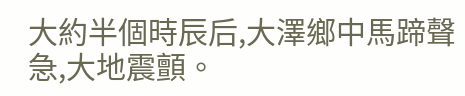大約半個時辰后,大澤鄉中馬蹄聲急,大地震顫。